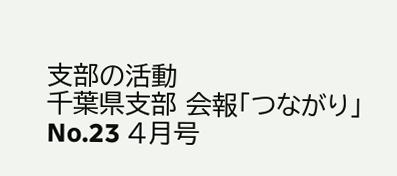支部の活動
千葉県支部 会報「つながり」No.23 4月号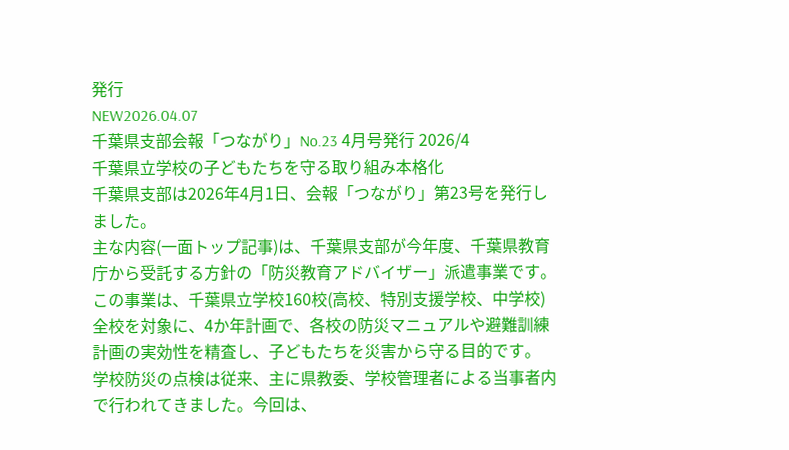発行
NEW2026.04.07
千葉県支部会報「つながり」No.23 4月号発行 2026/4
千葉県立学校の子どもたちを守る取り組み本格化
千葉県支部は2026年4月1日、会報「つながり」第23号を発行しました。
主な内容(一面トップ記事)は、千葉県支部が今年度、千葉県教育庁から受託する方針の「防災教育アドバイザー」派遣事業です。
この事業は、千葉県立学校160校(高校、特別支援学校、中学校)全校を対象に、4か年計画で、各校の防災マニュアルや避難訓練計画の実効性を精査し、子どもたちを災害から守る目的です。
学校防災の点検は従来、主に県教委、学校管理者による当事者内で行われてきました。今回は、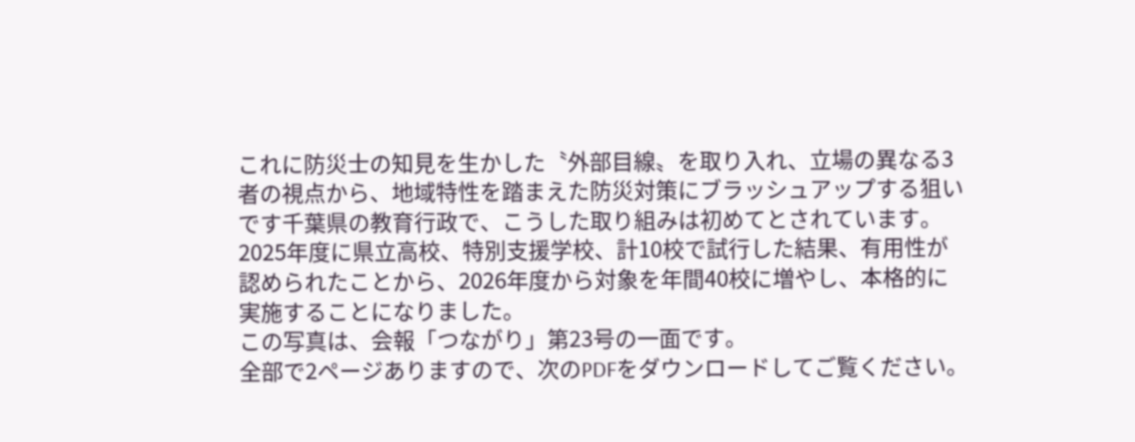これに防災士の知見を生かした〝外部目線〟を取り入れ、立場の異なる3者の視点から、地域特性を踏まえた防災対策にブラッシュアップする狙いです千葉県の教育行政で、こうした取り組みは初めてとされています。
2025年度に県立高校、特別支援学校、計10校で試行した結果、有用性が認められたことから、2026年度から対象を年間40校に増やし、本格的に実施することになりました。
この写真は、会報「つながり」第23号の一面です。
全部で2ページありますので、次のPDFをダウンロードしてご覧ください。